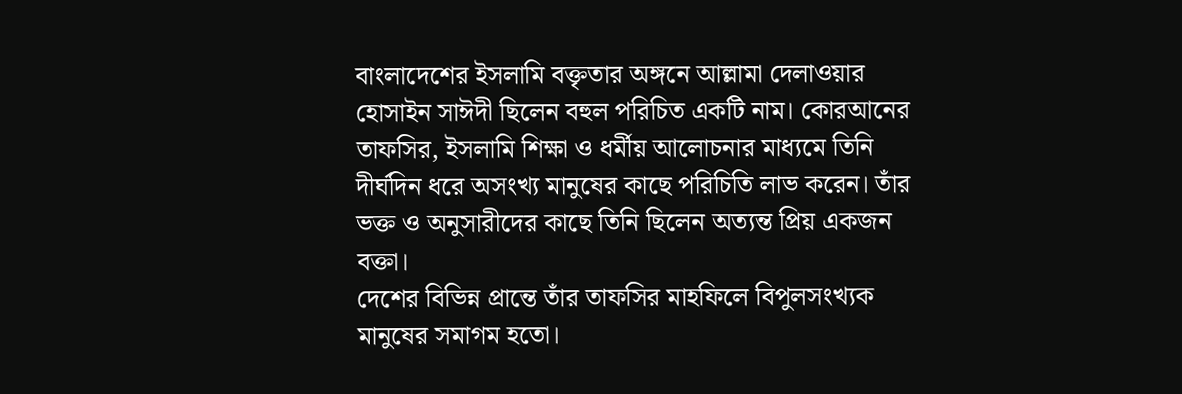বাংলাদেশের ইসলামি বক্তৃতার অঙ্গনে আল্লামা দেলাওয়ার হোসাইন সাঈদী ছিলেন বহুল পরিচিত একটি নাম। কোরআনের তাফসির, ইসলামি শিক্ষা ও ধর্মীয় আলোচনার মাধ্যমে তিনি দীর্ঘদিন ধরে অসংখ্য মানুষের কাছে পরিচিতি লাভ করেন। তাঁর ভক্ত ও অনুসারীদের কাছে তিনি ছিলেন অত্যন্ত প্রিয় একজন বক্তা।
দেশের বিভিন্ন প্রান্তে তাঁর তাফসির মাহফিলে বিপুলসংখ্যক মানুষের সমাগম হতো।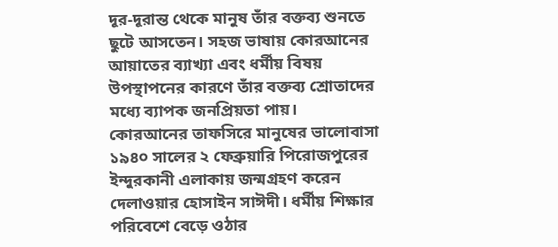দূর-দূরান্ত থেকে মানুষ তাঁর বক্তব্য শুনতে ছুটে আসতেন। সহজ ভাষায় কোরআনের আয়াতের ব্যাখ্যা এবং ধর্মীয় বিষয় উপস্থাপনের কারণে তাঁর বক্তব্য শ্রোতাদের মধ্যে ব্যাপক জনপ্রিয়তা পায়।
কোরআনের তাফসিরে মানুষের ভালোবাসা
১৯৪০ সালের ২ ফেব্রুয়ারি পিরোজপুরের ইন্দুরকানী এলাকায় জন্মগ্রহণ করেন দেলাওয়ার হোসাইন সাঈদী। ধর্মীয় শিক্ষার পরিবেশে বেড়ে ওঠার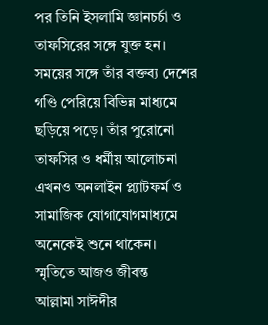পর তিনি ইসলামি জ্ঞানচর্চা ও তাফসিরের সঙ্গে যুক্ত হন।
সময়ের সঙ্গে তাঁর বক্তব্য দেশের গণ্ডি পেরিয়ে বিভিন্ন মাধ্যমে ছড়িয়ে পড়ে। তাঁর পুরোনো তাফসির ও ধর্মীয় আলোচনা এখনও অনলাইন প্ল্যাটফর্ম ও সামাজিক যোগাযোগমাধ্যমে অনেকেই শুনে থাকেন।
স্মৃতিতে আজও জীবন্ত
আল্লামা সাঈদীর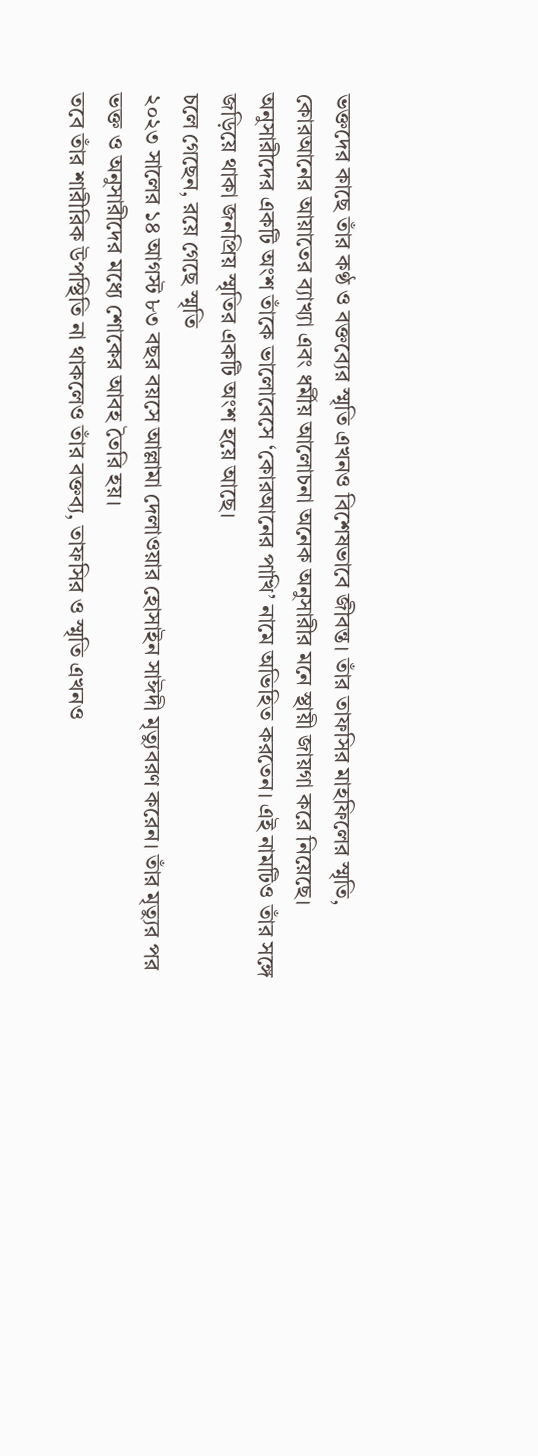ভক্তদের কাছে তাঁর কণ্ঠ ও বক্তব্যের স্মৃতি এখনও বিশেষভাবে জীবন্ত। তাঁর তাফসির মাহফিলের স্মৃতি, কোরআনের আয়াতের ব্যাখ্যা এবং ধর্মীয় আলোচনা অনেক অনুসারীর মনে স্থায়ী জায়গা করে নিয়েছে।
অনুসারীদের একটি অংশ তাঁকে ভালোবেসে ‘কোরআনের পাখি’ নামে অভিহিত করতেন। এই নামটিও তাঁর সঙ্গে জড়িয়ে থাকা জনপ্রিয় স্মৃতির একটি অংশ হয়ে আছে।
চলে গেছেন, রয়ে গেছে স্মৃতি
২০২৩ সালের ১৪ আগস্ট ৮৩ বছর বয়সে আল্লামা দেলাওয়ার হোসাইন সাঈদী মৃত্যুবরণ করেন। তাঁর মৃত্যুর পর ভক্ত ও অনুসারীদের মধ্যে শোকের আবহ তৈরি হয়।
তবে তাঁর শারীরিক উপস্থিতি না থাকলেও তাঁর বক্তব্য, তাফসির ও স্মৃতি এখনও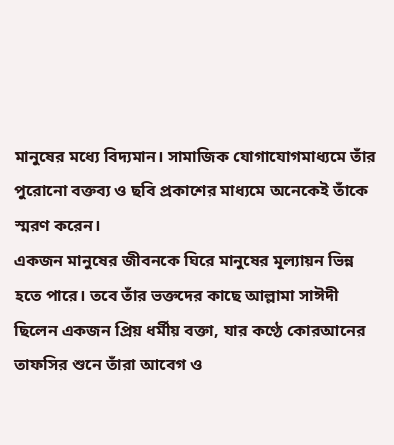মানুষের মধ্যে বিদ্যমান। সামাজিক যোগাযোগমাধ্যমে তাঁর পুরোনো বক্তব্য ও ছবি প্রকাশের মাধ্যমে অনেকেই তাঁকে স্মরণ করেন।
একজন মানুষের জীবনকে ঘিরে মানুষের মূল্যায়ন ভিন্ন হতে পারে। তবে তাঁর ভক্তদের কাছে আল্লামা সাঈদী ছিলেন একজন প্রিয় ধর্মীয় বক্তা, যার কণ্ঠে কোরআনের তাফসির শুনে তাঁরা আবেগ ও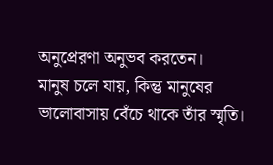অনুপ্রেরণা অনুভব করতেন।
মানুষ চলে যায়, কিন্তু মানুষের ভালোবাসায় বেঁচে থাকে তাঁর স্মৃতি।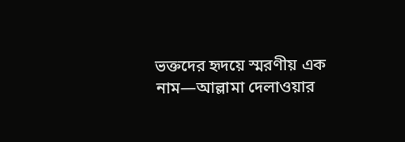ভক্তদের হৃদয়ে স্মরণীয় এক নাম—আল্লামা দেলাওয়ার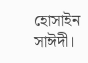হোসাইন সাঈদী।